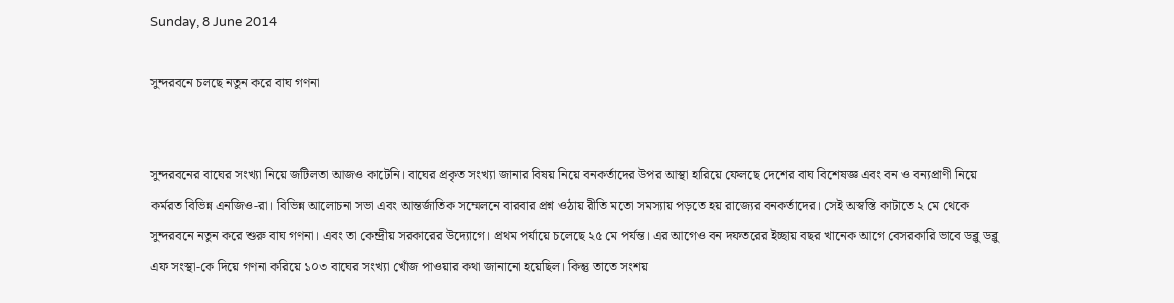Sunday, 8 June 2014

সুন্দরবনে চলছে নতুন করে বাঘ গণনা


সুন্দরবনের বাঘের সংখ্যা নিয়ে জটিলতা আজও কাটেনি। বাঘের প্রকৃত সংখ্যা জানার বিষয় নিয়ে বনকর্তাদের উপর আস্থা হারিয়ে ফেলছে দেশের বাঘ বিশেষজ্ঞ এবং বন ও বন্যপ্রাণী নিয়ে কর্মরত বিভিন্ন এনজিও-রা। বিভিন্ন আলোচনা সভা এবং আন্তর্জাতিক সম্মেলনে বারবার প্রশ্ন ওঠায় রীতি মতো সমস্যায় পড়তে হয় রাজ্যের বনকর্তাদের। সেই অস্বস্তি কাটাতে ২ মে থেকে সুন্দরবনে নতুন করে শুরু বাঘ গণনা। এবং তা কেন্দ্রীয় সরকারের উদ্যোগে। প্রথম পর্যায়ে চলেছে ২৫ মে পর্যন্ত। এর আগেও বন দফতরের ইচ্ছায় বছর খানেক আগে বেসরকারি ভাবে ডব্লু ডব্লু এফ সংস্থা-কে দিয়ে গণনা করিয়ে ১০৩ বাঘের সংখ্যা খোঁজ পাওয়ার কথা জানানো হয়েছিল। কিন্তু তাতে সংশয়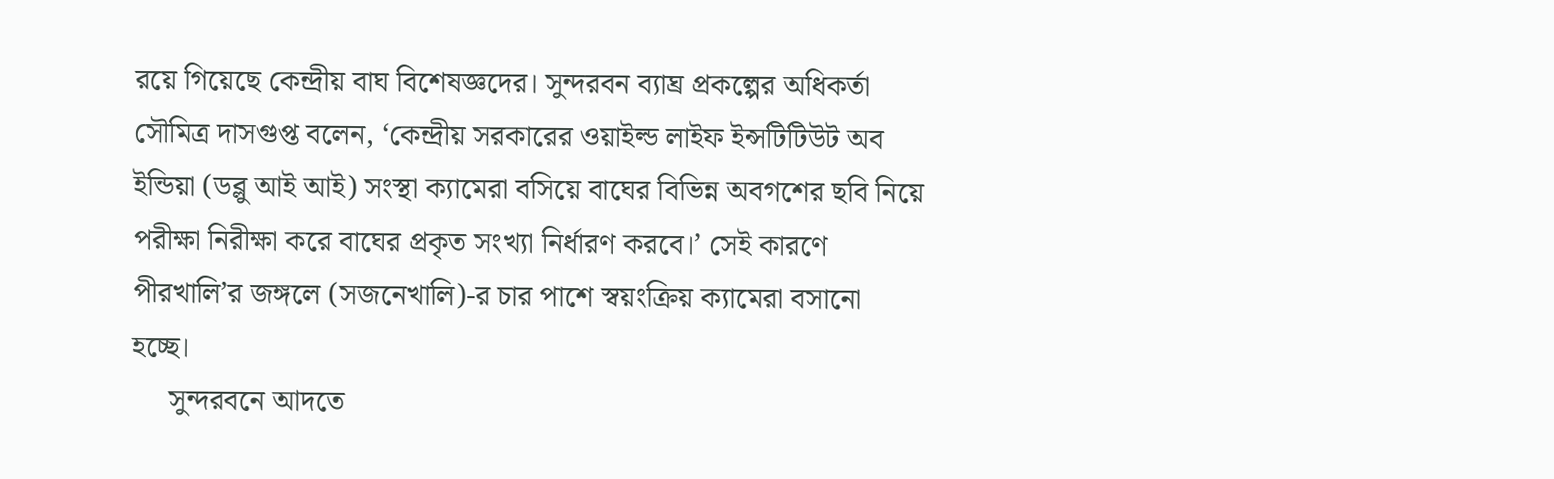রয়ে গিয়েছে কেন্দ্রীয় বাঘ বিশেষজ্ঞদের। সুন্দরবন ব্যাঘ্র প্রকল্পের অধিকর্তা সৌমিত্র দাসগুপ্ত বলেন, ‘কেন্দ্রীয় সরকারের ওয়াইল্ড লাইফ ইন্সটিটিউট অব ইন্ডিয়া (ডব্লু আই আই) সংস্থা ক্যামেরা বসিয়ে বাঘের বিভিন্ন অবগশের ছবি নিয়ে পরীক্ষা নিরীক্ষা করে বাঘের প্রকৃত সংখ্যা নির্ধারণ করবে।’ সেই কারণে পীরখালি’র জঙ্গলে (সজনেখালি)-র চার পাশে স্বয়ংক্রিয় ক্যামেরা বসানো হচ্ছে।
     সুন্দরবনে আদতে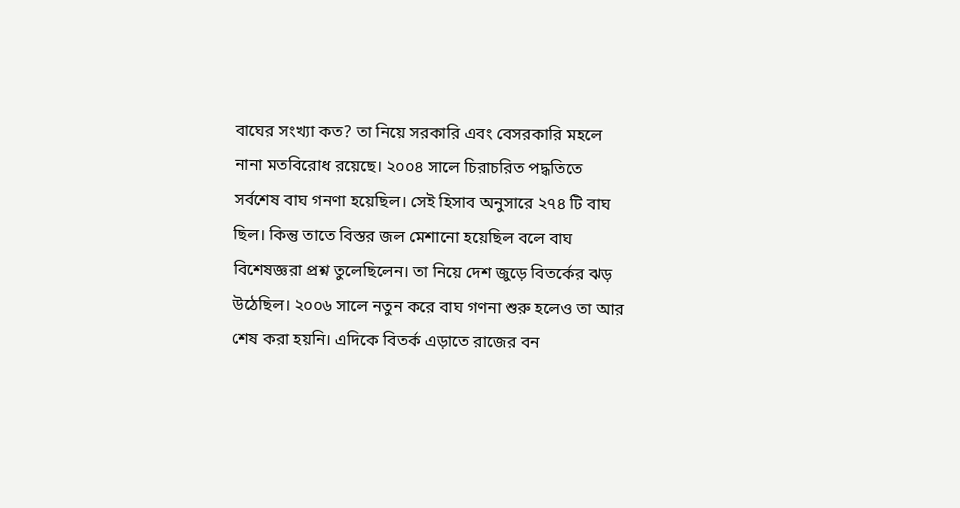বাঘের সংখ্যা কত? তা নিয়ে সরকারি এবং বেসরকারি মহলে নানা মতবিরোধ রয়েছে। ২০০৪ সালে চিরাচরিত পদ্ধতিতে সর্বশেষ বাঘ গনণা হয়েছিল। সেই হিসাব অনুসারে ২৭৪ টি বাঘ ছিল। কিন্তু তাতে বিস্তর জল মেশানো হয়েছিল বলে বাঘ বিশেষজ্ঞরা প্রশ্ন তুলেছিলেন। তা নিয়ে দেশ জুড়ে বিতর্কের ঝড় উঠেছিল। ২০০৬ সালে নতুন করে বাঘ গণনা শুরু হলেও তা আর শেষ করা হয়নি। এদিকে বিতর্ক এড়াতে রাজের বন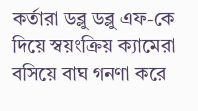কর্তারা ডব্লু ডব্লু এফ-কে দিয়ে স্বয়ংক্রিয় ক্যামেরা বসিয়ে বাঘ গনণা করে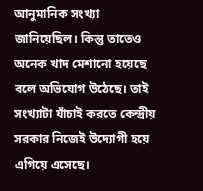আনুমানিক সংখ্যা জানিয়েছিল। কিন্তু তাতেও অনেক খাদ মেশানো হয়েছে বলে অভিযোগ উঠেছে। তাই সংখ্যাটা যাঁচাই করতে কেন্দ্রীয় সরকার নিজেই উদ্যোগী হয়ে এগিয়ে এসেছে।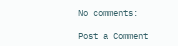No comments:

Post a Comment